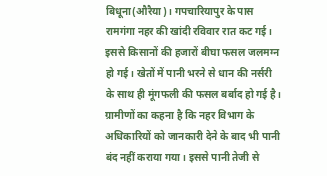बिधूना(औरैया)। गपचारियापुर के पास रामगंगा नहर की खांदी रविवार रात कट गई। इससे किसानों की हजारों बीघा फसल जलमग्न हो गई। खेतों में पानी भरने से धान की नर्सरी के साथ ही मूंगफली की फसल बर्बाद हो गई है। ग्रामीणों का कहना है कि नहर विभाग के अधिकारियों को जानकारी देने के बाद भी पानी बंद नहीं कराया गया। इससे पानी तेजी से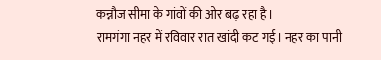कन्नौज सीमा के गांवों की ओर बढ़ रहा है।
रामगंगा नहर में रविवार रात खांदी कट गई। नहर का पानी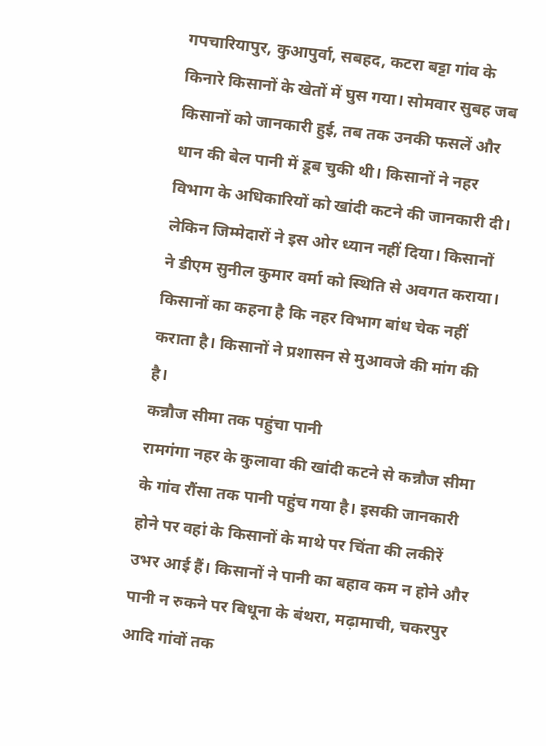गपचारियापुर, कुआपुर्वा, सबहद, कटरा बट्टा गांव के किनारे किसानों के खेतों में घुस गया। सोमवार सुबह जब किसानों को जानकारी हुई, तब तक उनकी फसलें और धान की बेल पानी में डूब चुकी थी। किसानों ने नहर विभाग के अधिकारियों को खांदी कटने की जानकारी दी। लेकिन जिम्मेदारों ने इस ओर ध्यान नहीं दिया। किसानों ने डीएम सुनील कुमार वर्मा को स्थिति से अवगत कराया। किसानों का कहना है कि नहर विभाग बांध चेक नहीं कराता है। किसानों ने प्रशासन से मुआवजे की मांग की है।
कन्नौज सीमा तक पहुंचा पानी
रामगंगा नहर के कुलावा की खांदी कटने से कन्नौज सीमा के गांव रौंसा तक पानी पहुंच गया है। इसकी जानकारी होने पर वहां के किसानों के माथे पर चिंता की लकीरें उभर आई हैं। किसानों ने पानी का बहाव कम न होने और पानी न रुकने पर बिधूना के बंथरा, मढ़ामाची, चकरपुर आदि गांवों तक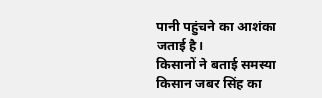पानी पहुंचने का आशंका जताई है।
किसानों ने बताई समस्या
किसान जबर सिंह का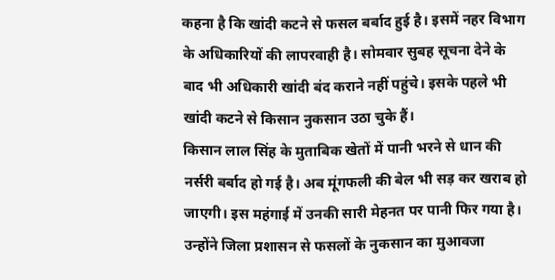कहना है कि खांदी कटने से फसल बर्बाद हुई है। इसमें नहर विभाग के अधिकारियों की लापरवाही है। सोमवार सुबह सूचना देने के बाद भी अधिकारी खांदी बंद कराने नहीं पहुंचे। इसके पहले भी खांदी कटने से किसान नुकसान उठा चुके हैं।
किसान लाल सिंह के मुताबिक खेतों में पानी भरने से धान की नर्सरी बर्बाद हो गई है। अब मूंगफली की बेल भी सड़ कर खराब हो जाएगी। इस महंगाई में उनकी सारी मेहनत पर पानी फिर गया है। उन्होंने जिला प्रशासन से फसलों के नुकसान का मुआवजा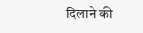दिलाने की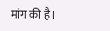मांग की है।